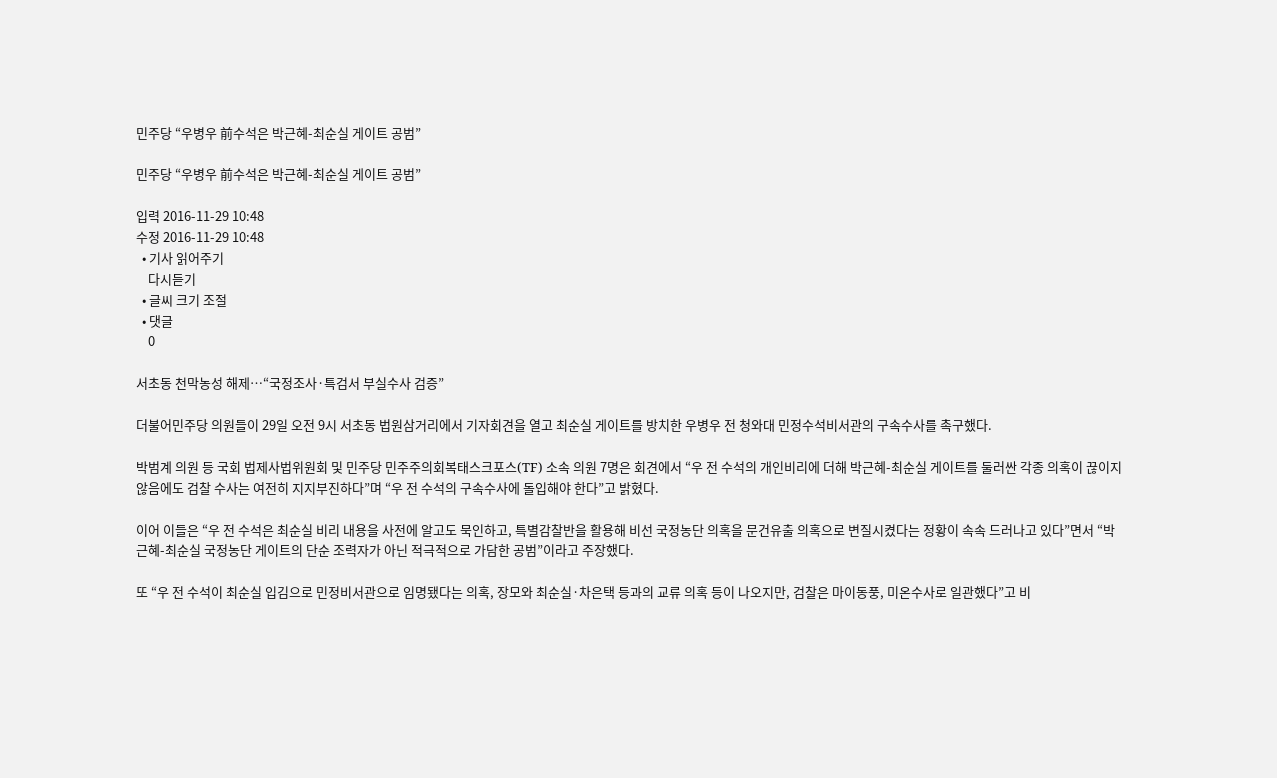민주당 “우병우 前수석은 박근혜-최순실 게이트 공범”

민주당 “우병우 前수석은 박근혜-최순실 게이트 공범”

입력 2016-11-29 10:48
수정 2016-11-29 10:48
  • 기사 읽어주기
    다시듣기
  • 글씨 크기 조절
  • 댓글
    0

서초동 천막농성 해제…“국정조사·특검서 부실수사 검증”

더불어민주당 의원들이 29일 오전 9시 서초동 법원삼거리에서 기자회견을 열고 최순실 게이트를 방치한 우병우 전 청와대 민정수석비서관의 구속수사를 촉구했다.

박범계 의원 등 국회 법제사법위원회 및 민주당 민주주의회복태스크포스(TF) 소속 의원 7명은 회견에서 “우 전 수석의 개인비리에 더해 박근혜-최순실 게이트를 둘러싼 각종 의혹이 끊이지 않음에도 검찰 수사는 여전히 지지부진하다”며 “우 전 수석의 구속수사에 돌입해야 한다”고 밝혔다.

이어 이들은 “우 전 수석은 최순실 비리 내용을 사전에 알고도 묵인하고, 특별감찰반을 활용해 비선 국정농단 의혹을 문건유출 의혹으로 변질시켰다는 정황이 속속 드러나고 있다”면서 “박근혜-최순실 국정농단 게이트의 단순 조력자가 아닌 적극적으로 가담한 공범”이라고 주장했다.

또 “우 전 수석이 최순실 입김으로 민정비서관으로 임명됐다는 의혹, 장모와 최순실·차은택 등과의 교류 의혹 등이 나오지만, 검찰은 마이동풍, 미온수사로 일관했다”고 비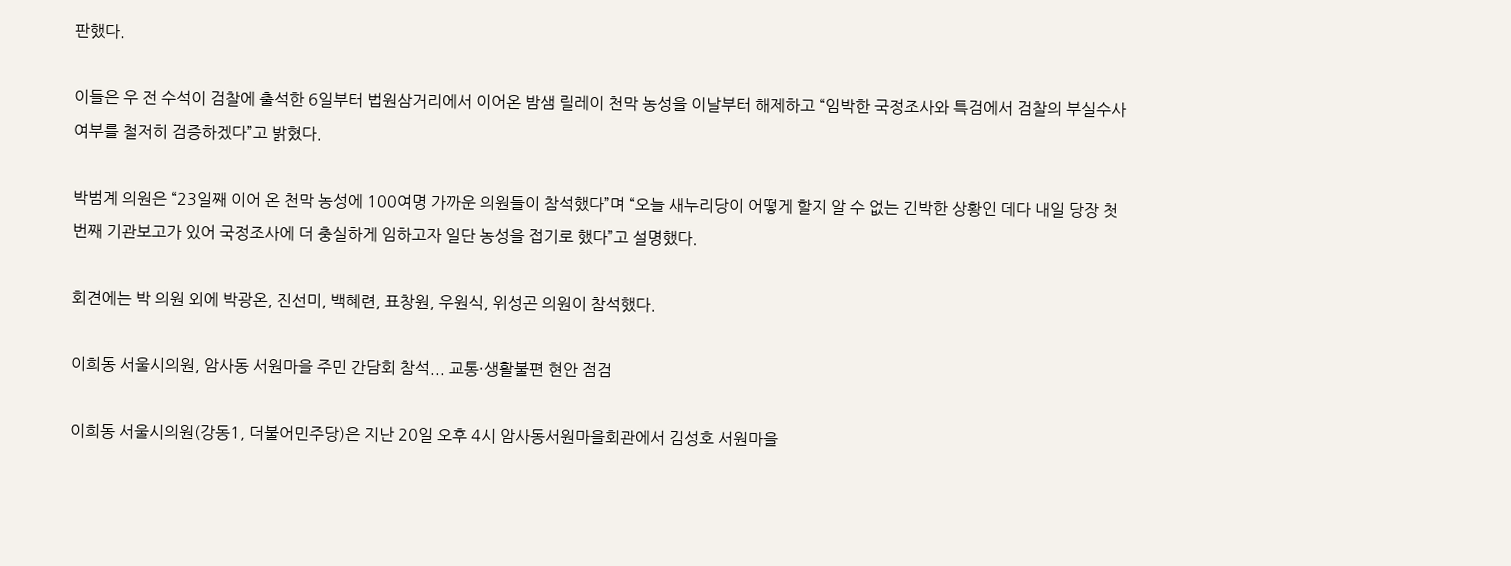판했다.

이들은 우 전 수석이 검찰에 출석한 6일부터 법원삼거리에서 이어온 밤샘 릴레이 천막 농성을 이날부터 해제하고 “임박한 국정조사와 특검에서 검찰의 부실수사 여부를 철저히 검증하겠다”고 밝혔다.

박범계 의원은 “23일째 이어 온 천막 농성에 100여명 가까운 의원들이 참석했다”며 “오늘 새누리당이 어떻게 할지 알 수 없는 긴박한 상황인 데다 내일 당장 첫 번째 기관보고가 있어 국정조사에 더 충실하게 임하고자 일단 농성을 접기로 했다”고 설명했다.

회견에는 박 의원 외에 박광온, 진선미, 백혜련, 표창원, 우원식, 위성곤 의원이 참석했다.

이희동 서울시의원, 암사동 서원마을 주민 간담회 참석... 교통·생활불편 현안 점검

이희동 서울시의원(강동1, 더불어민주당)은 지난 20일 오후 4시 암사동서원마을회관에서 김성호 서원마을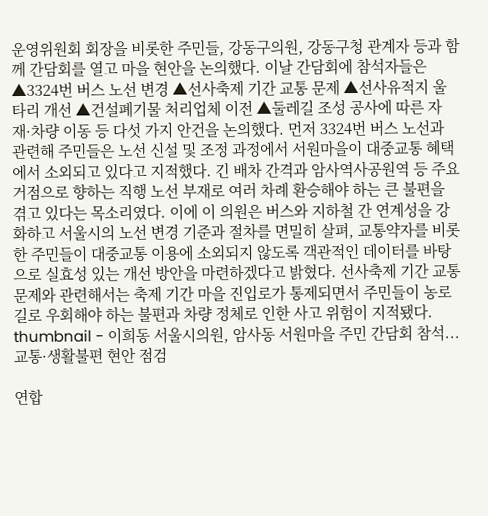운영위원회 회장을 비롯한 주민들, 강동구의원, 강동구청 관계자 등과 함께 간담회를 열고 마을 현안을 논의했다. 이날 간담회에 참석자들은 ▲3324번 버스 노선 변경 ▲선사축제 기간 교통 문제 ▲선사유적지 울타리 개선 ▲건설폐기물 처리업체 이전 ▲둘레길 조성 공사에 따른 자재·차량 이동 등 다섯 가지 안건을 논의했다. 먼저 3324번 버스 노선과 관련해 주민들은 노선 신설 및 조정 과정에서 서원마을이 대중교통 혜택에서 소외되고 있다고 지적했다. 긴 배차 간격과 암사역사공원역 등 주요 거점으로 향하는 직행 노선 부재로 여러 차례 환승해야 하는 큰 불편을 겪고 있다는 목소리였다. 이에 이 의원은 버스와 지하철 간 연계성을 강화하고 서울시의 노선 변경 기준과 절차를 면밀히 살펴, 교통약자를 비롯한 주민들이 대중교통 이용에 소외되지 않도록 객관적인 데이터를 바탕으로 실효성 있는 개선 방안을 마련하겠다고 밝혔다. 선사축제 기간 교통 문제와 관련해서는 축제 기간 마을 진입로가 통제되면서 주민들이 농로길로 우회해야 하는 불편과 차량 정체로 인한 사고 위험이 지적됐다.
thumbnail - 이희동 서울시의원, 암사동 서원마을 주민 간담회 참석... 교통·생활불편 현안 점검

연합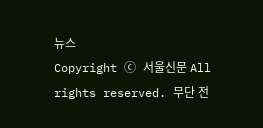뉴스
Copyright ⓒ 서울신문 All rights reserved. 무단 전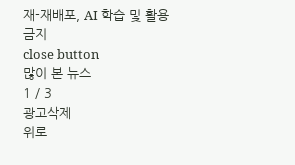재-재배포, AI 학습 및 활용 금지
close button
많이 본 뉴스
1 / 3
광고삭제
위로